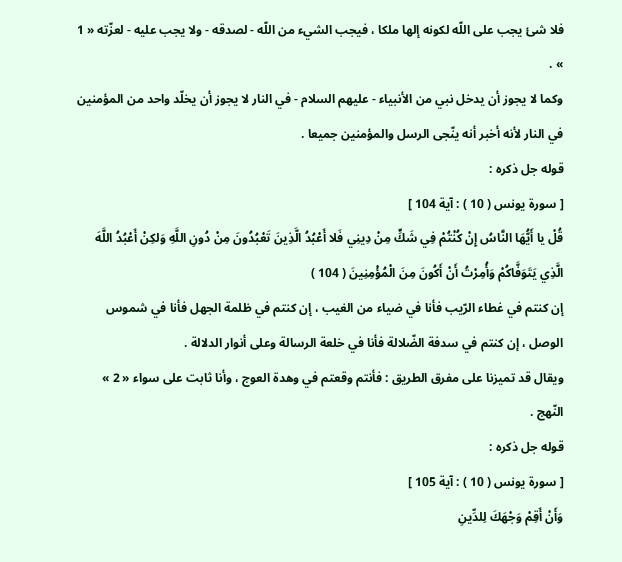فلا شئ يجب على اللّه لكونه إلها ملكا ، فيجب الشيء من اللّه - لصدقه - ولا يجب عليه - لعزّته « 1 » .
وكما لا يجوز أن يدخل نبي من الأنبياء - عليهم السلام - في النار لا يجوز أن يخلّد واحد من المؤمنين في النار لأنه أخبر أنه ينّجى الرسل والمؤمنين جميعا .
قوله جل ذكره :
[ سورة يونس ( 10 ) : آية 104 ]
قُلْ يا أَيُّهَا النَّاسُ إِنْ كُنْتُمْ فِي شَكٍّ مِنْ دِينِي فَلا أَعْبُدُ الَّذِينَ تَعْبُدُونَ مِنْ دُونِ اللَّهِ وَلكِنْ أَعْبُدُ اللَّهَ الَّذِي يَتَوَفَّاكُمْ وَأُمِرْتُ أَنْ أَكُونَ مِنَ الْمُؤْمِنِينَ ( 104 )
إن كنتم في غطاء الرّيب فأنا في ضياء من الغيب ، إن كنتم في ظلمة الجهل فأنا في شموس الوصل ، إن كنتم في سدفة الضّلالة فأنا في خلعة الرسالة وعلى أنوار الدلالة .
ويقال قد تميزنا على مفرق الطريق : فأنتم وقعتم في وهدة العوج ، وأنا ثابت على سواء « 2 » النّهج .
قوله جل ذكره :
[ سورة يونس ( 10 ) : آية 105 ]
وَأَنْ أَقِمْ وَجْهَكَ لِلدِّينِ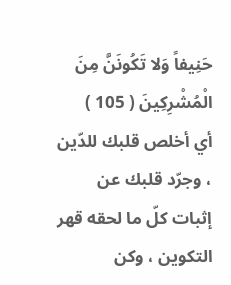حَنِيفاً وَلا تَكُونَنَّ مِنَ الْمُشْرِكِينَ ( 105 )
أي أخلص قلبك للدّين ، وجرّد قلبك عن إثبات كلّ ما لحقه قهر التكوين ، وكن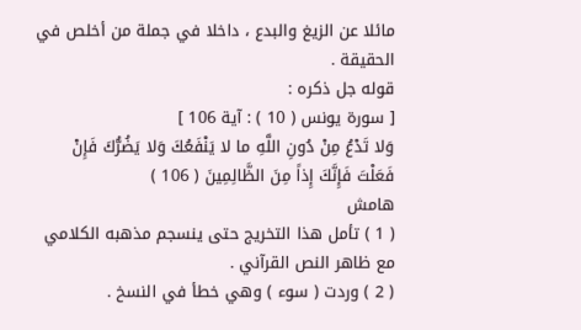مائلا عن الزيغ والبدع ، داخلا في جملة من أخلص في الحقيقة .
قوله جل ذكره :
[ سورة يونس ( 10 ) : آية 106 ]
وَلا تَدْعُ مِنْ دُونِ اللَّهِ ما لا يَنْفَعُكَ وَلا يَضُرُّكَ فَإِنْ فَعَلْتَ فَإِنَّكَ إِذاً مِنَ الظَّالِمِينَ ( 106 )
هامش
( 1 ) تأمل هذا التخريج حتى ينسجم مذهبه الكلامي مع ظاهر النص القرآني .
( 2 ) وردت ( سوء ) وهي خطأ في النسخ .